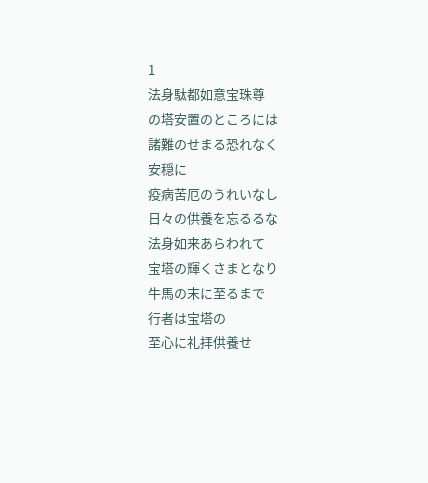1
法身駄都如意宝珠尊
の塔安置のところには
諸難のせまる恐れなく
安穏に
疫病苦厄のうれいなし
日々の供養を忘るるな
法身如来あらわれて
宝塔の輝くさまとなり
牛馬の末に至るまで
行者は宝塔の
至心に礼拝供養せ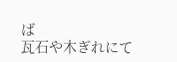ば
瓦石や木ぎれにて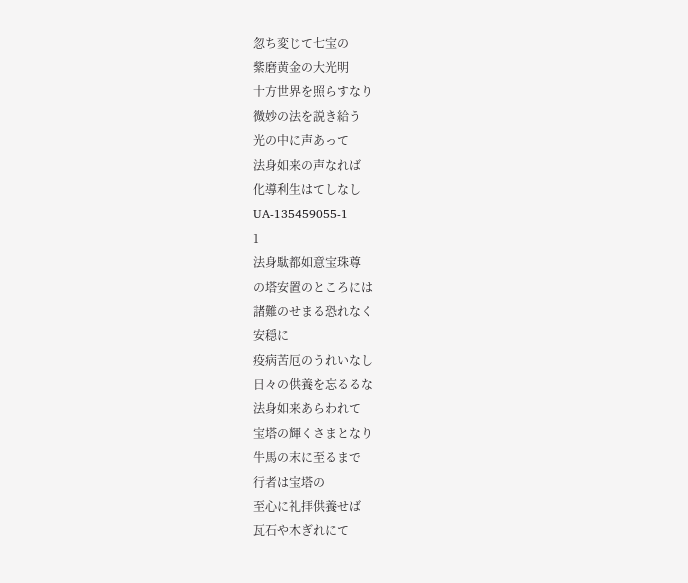忽ち変じて七宝の
紫磨黄金の大光明
十方世界を照らすなり
微妙の法を説き給う
光の中に声あって
法身如来の声なれば
化導利生はてしなし
UA-135459055-1
1
法身駄都如意宝珠尊
の塔安置のところには
諸難のせまる恐れなく
安穏に
疫病苦厄のうれいなし
日々の供養を忘るるな
法身如来あらわれて
宝塔の輝くさまとなり
牛馬の末に至るまで
行者は宝塔の
至心に礼拝供養せば
瓦石や木ぎれにて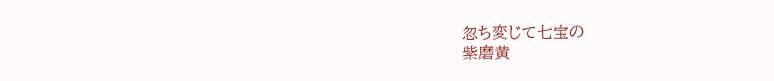忽ち変じて七宝の
紫磨黄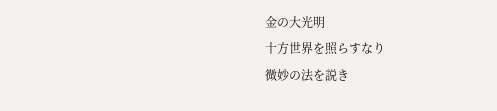金の大光明
十方世界を照らすなり
微妙の法を説き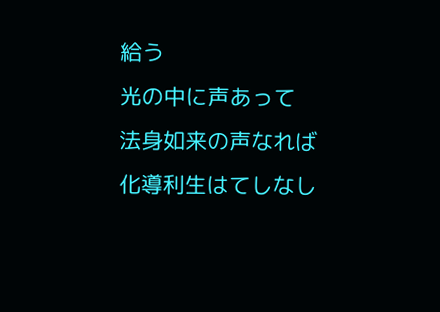給う
光の中に声あって
法身如来の声なれば
化導利生はてしなし